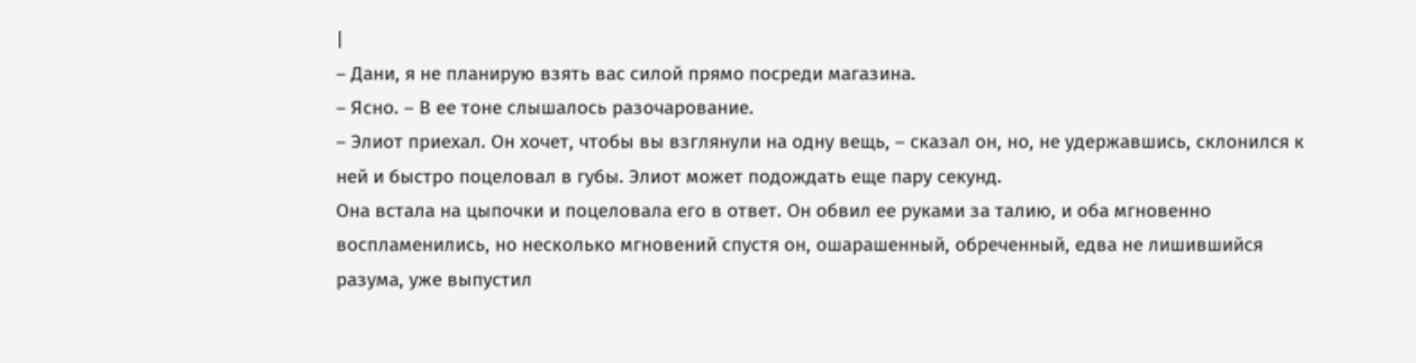|
– Дани, я не планирую взять вас силой прямо посреди магазина.
– Ясно. – В ее тоне слышалось разочарование.
– Элиот приехал. Он хочет, чтобы вы взглянули на одну вещь, – сказал он, но, не удержавшись, склонился к ней и быстро поцеловал в губы. Элиот может подождать еще пару секунд.
Она встала на цыпочки и поцеловала его в ответ. Он обвил ее руками за талию, и оба мгновенно воспламенились, но несколько мгновений спустя он, ошарашенный, обреченный, едва не лишившийся разума, уже выпустил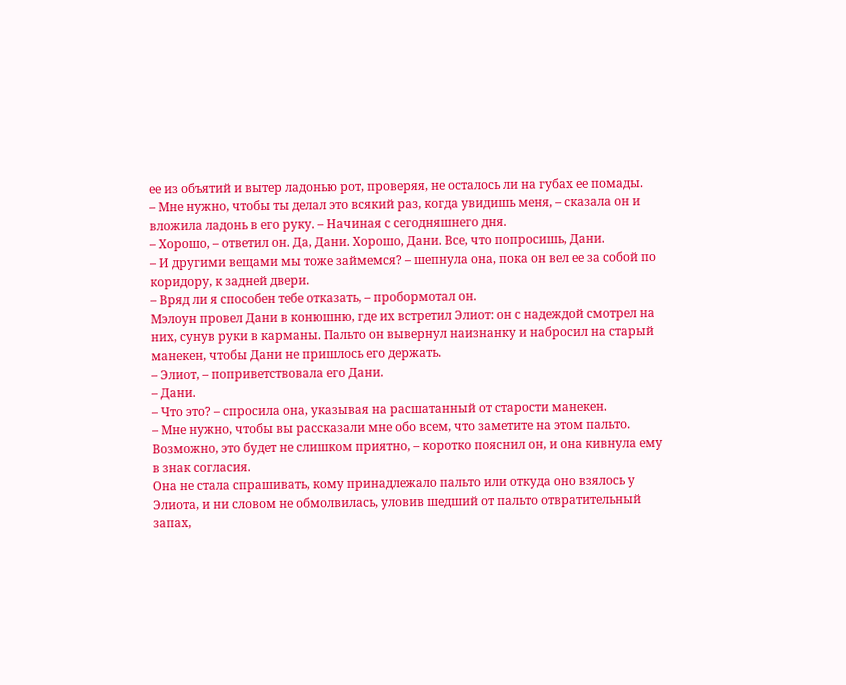ее из объятий и вытер ладонью рот, проверяя, не осталось ли на губах ее помады.
– Мне нужно, чтобы ты делал это всякий раз, когда увидишь меня, – сказала он и вложила ладонь в его руку. – Начиная с сегодняшнего дня.
– Хорошо, – ответил он. Да, Дани. Хорошо, Дани. Все, что попросишь, Дани.
– И другими вещами мы тоже займемся? – шепнула она, пока он вел ее за собой по коридору, к задней двери.
– Вряд ли я способен тебе отказать, – пробормотал он.
Мэлоун провел Дани в конюшню, где их встретил Элиот: он с надеждой смотрел на них, сунув руки в карманы. Пальто он вывернул наизнанку и набросил на старый манекен, чтобы Дани не пришлось его держать.
– Элиот, – поприветствовала его Дани.
– Дани.
– Что это? – спросила она, указывая на расшатанный от старости манекен.
– Мне нужно, чтобы вы рассказали мне обо всем, что заметите на этом пальто. Возможно, это будет не слишком приятно, – коротко пояснил он, и она кивнула ему в знак согласия.
Она не стала спрашивать, кому принадлежало пальто или откуда оно взялось у Элиота, и ни словом не обмолвилась, уловив шедший от пальто отвратительный запах,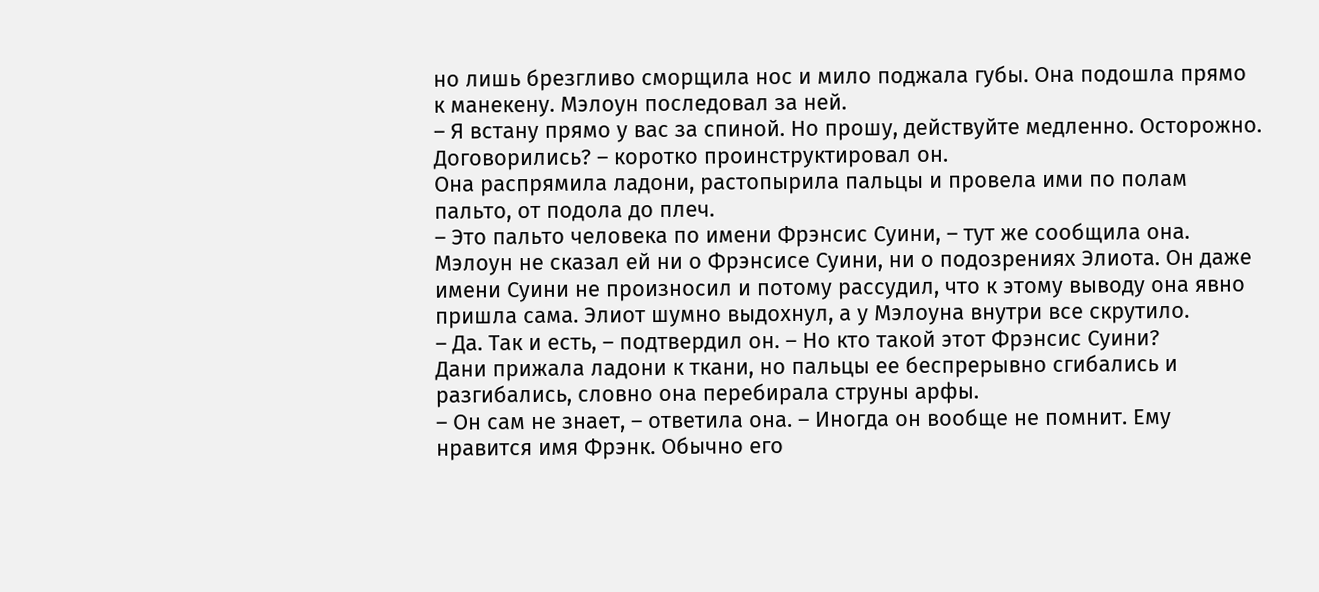но лишь брезгливо сморщила нос и мило поджала губы. Она подошла прямо к манекену. Мэлоун последовал за ней.
– Я встану прямо у вас за спиной. Но прошу, действуйте медленно. Осторожно. Договорились? – коротко проинструктировал он.
Она распрямила ладони, растопырила пальцы и провела ими по полам пальто, от подола до плеч.
– Это пальто человека по имени Фрэнсис Суини, – тут же сообщила она.
Мэлоун не сказал ей ни о Фрэнсисе Суини, ни о подозрениях Элиота. Он даже имени Суини не произносил и потому рассудил, что к этому выводу она явно пришла сама. Элиот шумно выдохнул, а у Мэлоуна внутри все скрутило.
– Да. Так и есть, – подтвердил он. – Но кто такой этот Фрэнсис Суини?
Дани прижала ладони к ткани, но пальцы ее беспрерывно сгибались и разгибались, словно она перебирала струны арфы.
– Он сам не знает, – ответила она. – Иногда он вообще не помнит. Ему нравится имя Фрэнк. Обычно его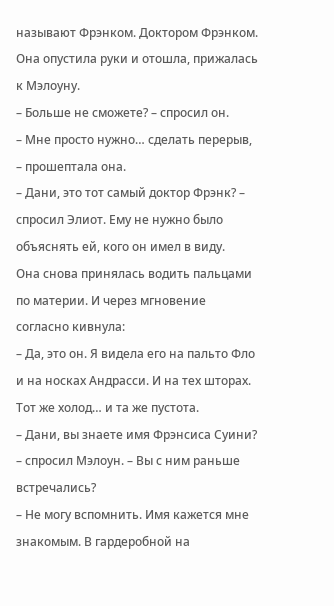называют Фрэнком. Доктором Фрэнком.
Она опустила руки и отошла, прижалась к Мэлоуну.
– Больше не сможете? – спросил он.
– Мне просто нужно… сделать перерыв, – прошептала она.
– Дани, это тот самый доктор Фрэнк? – спросил Элиот. Ему не нужно было объяснять ей, кого он имел в виду.
Она снова принялась водить пальцами по материи. И через мгновение согласно кивнула:
– Да, это он. Я видела его на пальто Фло и на носках Андрасси. И на тех шторах. Тот же холод… и та же пустота.
– Дани, вы знаете имя Фрэнсиса Суини? – спросил Мэлоун. – Вы с ним раньше встречались?
– Не могу вспомнить. Имя кажется мне знакомым. В гардеробной на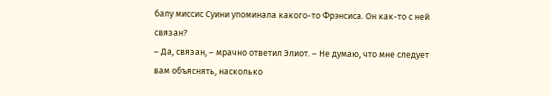балу миссис Суини упоминала какого-то Фрэнсиса. Он как-то с ней связан?
– Да, связан, – мрачно ответил Элиот. – Не думаю, что мне следует вам объяснять, насколько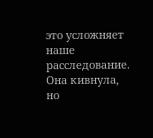это усложняет наше расследование.
Она кивнула, но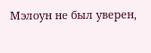Мэлоун не был уверен,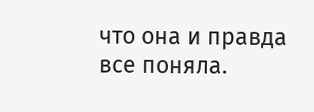что она и правда все поняла.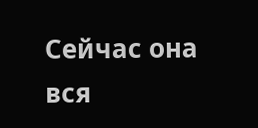Сейчас она вся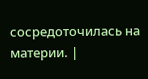сосредоточилась на материи. |